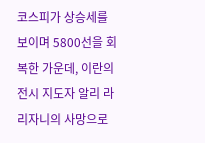코스피가 상승세를 보이며 5800선을 회복한 가운데, 이란의 전시 지도자 알리 라리자니의 사망으로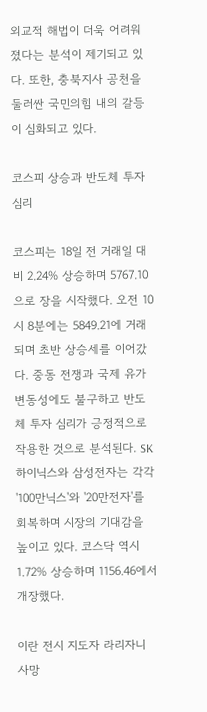외교적 해법이 더욱 어려워졌다는 분석이 제기되고 있다. 또한, 충북지사 공천을 둘러싼 국민의힘 내의 갈등이 심화되고 있다.

코스피 상승과 반도체 투자 심리

코스피는 18일 전 거래일 대비 2.24% 상승하며 5767.10으로 장을 시작했다. 오전 10시 8분에는 5849.21에 거래되며 초반 상승세를 이어갔다. 중동 전쟁과 국제 유가 변동성에도 불구하고 반도체 투자 심리가 긍정적으로 작용한 것으로 분석된다. SK하이닉스와 삼성전자는 각각 '100만닉스'와 '20만전자'를 회복하며 시장의 기대감을 높이고 있다. 코스닥 역시 1.72% 상승하며 1156.46에서 개장했다.

이란 전시 지도자 라리자니 사망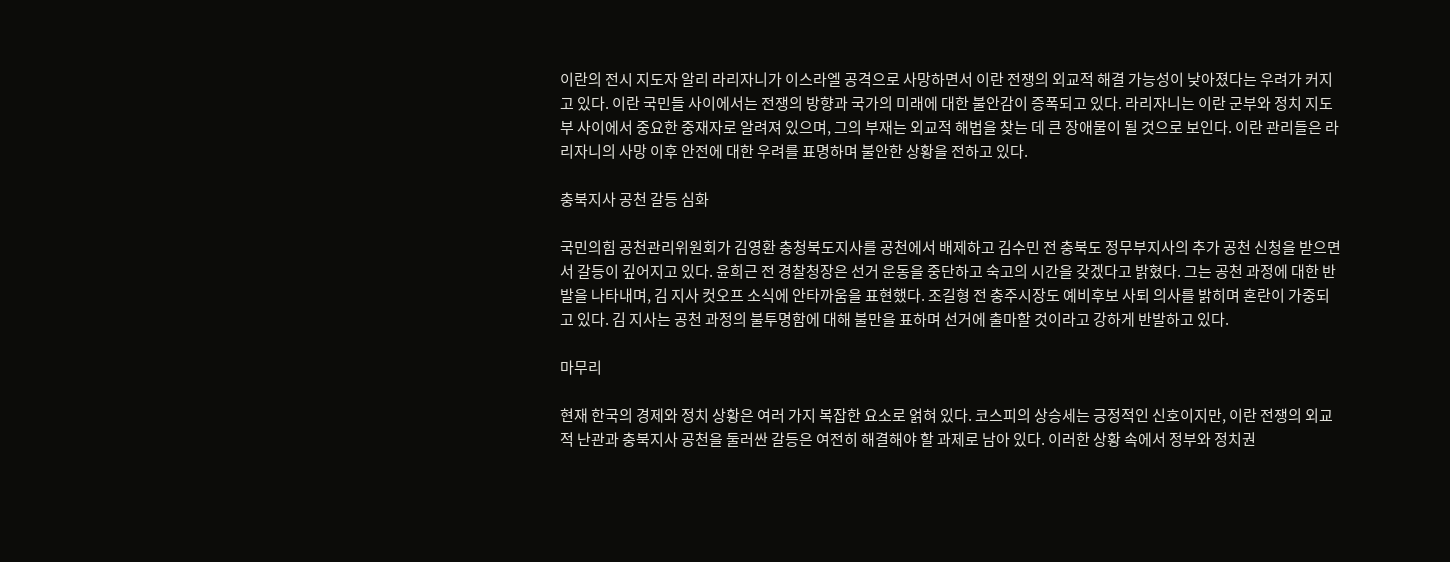이란의 전시 지도자 알리 라리자니가 이스라엘 공격으로 사망하면서 이란 전쟁의 외교적 해결 가능성이 낮아졌다는 우려가 커지고 있다. 이란 국민들 사이에서는 전쟁의 방향과 국가의 미래에 대한 불안감이 증폭되고 있다. 라리자니는 이란 군부와 정치 지도부 사이에서 중요한 중재자로 알려져 있으며, 그의 부재는 외교적 해법을 찾는 데 큰 장애물이 될 것으로 보인다. 이란 관리들은 라리자니의 사망 이후 안전에 대한 우려를 표명하며 불안한 상황을 전하고 있다.

충북지사 공천 갈등 심화

국민의힘 공천관리위원회가 김영환 충청북도지사를 공천에서 배제하고 김수민 전 충북도 정무부지사의 추가 공천 신청을 받으면서 갈등이 깊어지고 있다. 윤희근 전 경찰청장은 선거 운동을 중단하고 숙고의 시간을 갖겠다고 밝혔다. 그는 공천 과정에 대한 반발을 나타내며, 김 지사 컷오프 소식에 안타까움을 표현했다. 조길형 전 충주시장도 예비후보 사퇴 의사를 밝히며 혼란이 가중되고 있다. 김 지사는 공천 과정의 불투명함에 대해 불만을 표하며 선거에 출마할 것이라고 강하게 반발하고 있다.

마무리

현재 한국의 경제와 정치 상황은 여러 가지 복잡한 요소로 얽혀 있다. 코스피의 상승세는 긍정적인 신호이지만, 이란 전쟁의 외교적 난관과 충북지사 공천을 둘러싼 갈등은 여전히 해결해야 할 과제로 남아 있다. 이러한 상황 속에서 정부와 정치권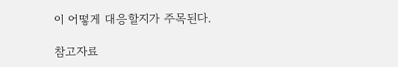이 어떻게 대응할지가 주목된다.

참고자료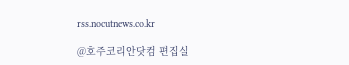rss.nocutnews.co.kr

@호주코리안닷컴 편집실